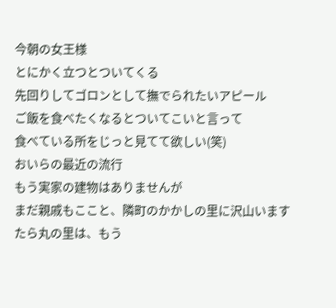今朝の女王様
とにかく立つとついてくる
先回りしてゴロンとして撫でられたいアピール
ご飯を食べたくなるとついてこいと言って
食べている所をじっと見てて欲しい(笑)
おいらの最近の流行
もう実家の建物はありませんが
まだ親戚もここと、隣町のかかしの里に沢山います
たら丸の里は、もう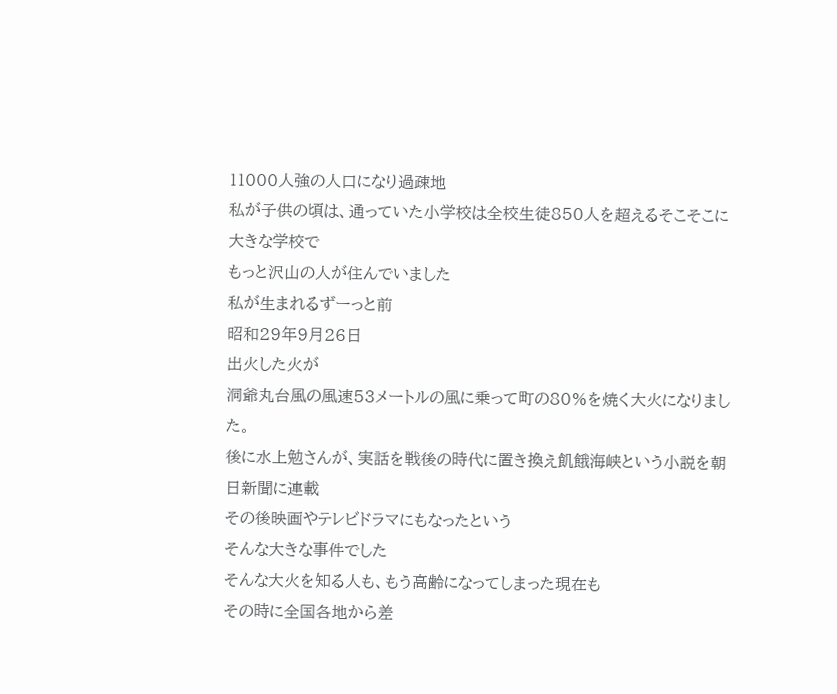11000人強の人口になり過疎地
私が子供の頃は、通っていた小学校は全校生徒850人を超えるそこそこに大きな学校で
もっと沢山の人が住んでいました
私が生まれるずーっと前
昭和29年9月26日
出火した火が
洞爺丸台風の風速53メートルの風に乗って町の80%を焼く大火になりました。
後に水上勉さんが、実話を戦後の時代に置き換え飢餓海峡という小説を朝日新聞に連載
その後映画やテレビドラマにもなったという
そんな大きな事件でした
そんな大火を知る人も、もう高齢になってしまった現在も
その時に全国各地から差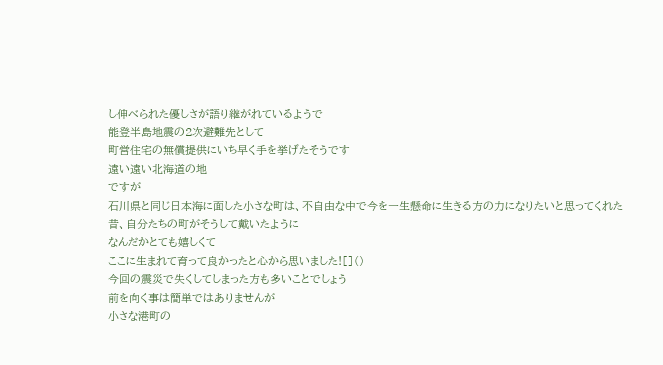し伸べられた優しさが語り継がれているようで
能登半島地震の2次避難先として
町営住宅の無償提供にいち早く手を挙げたそうです
遠い遠い北海道の地
ですが
石川県と同じ日本海に面した小さな町は、不自由な中で今を一生懸命に生きる方の力になりたいと思ってくれた
昔、自分たちの町がそうして戴いたように
なんだかとても嬉しくて
ここに生まれて育って良かったと心から思いました![]()
今回の震災で失くしてしまった方も多いことでしょう
前を向く事は簡単ではありませんが
小さな港町の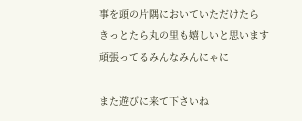事を頭の片隅においていただけたら
きっとたら丸の里も嬉しいと思います
頑張ってるみんなみんにゃに

また遊びに来て下さいね